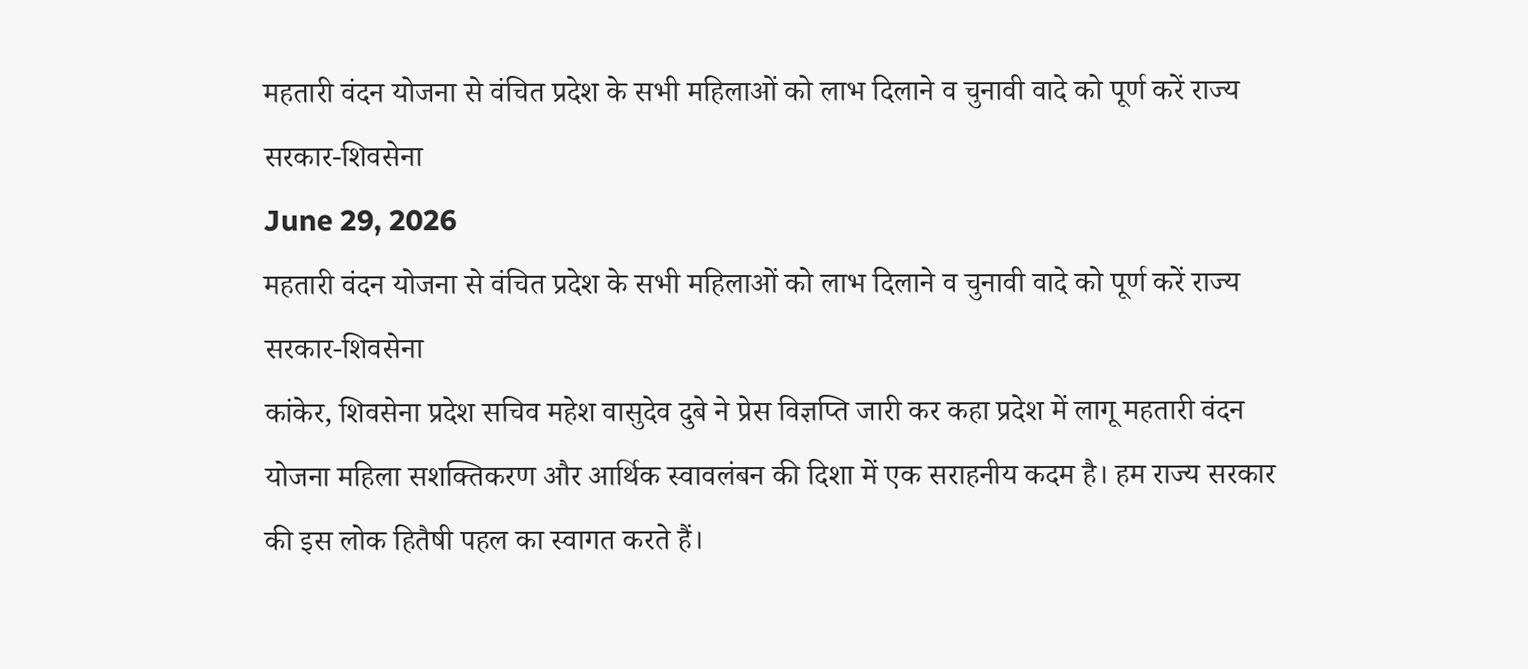महतारी वंदन योजना से वंचित प्रदेश के सभी महिलाओं को लाभ दिलाने व चुनावी वादे को पूर्ण करें राज्य सरकार-शिवसेना
June 29, 2026
महतारी वंदन योजना से वंचित प्रदेश के सभी महिलाओं को लाभ दिलाने व चुनावी वादे को पूर्ण करें राज्य सरकार-शिवसेना
कांकेर, शिवसेना प्रदेश सचिव महेश वासुदेव दुबे ने प्रेस विज्ञप्ति जारी कर कहा प्रदेश में लागू महतारी वंदन योजना महिला सशक्तिकरण और आर्थिक स्वावलंबन की दिशा में एक सराहनीय कदम है। हम राज्य सरकार की इस लोक हितैषी पहल का स्वागत करते हैं।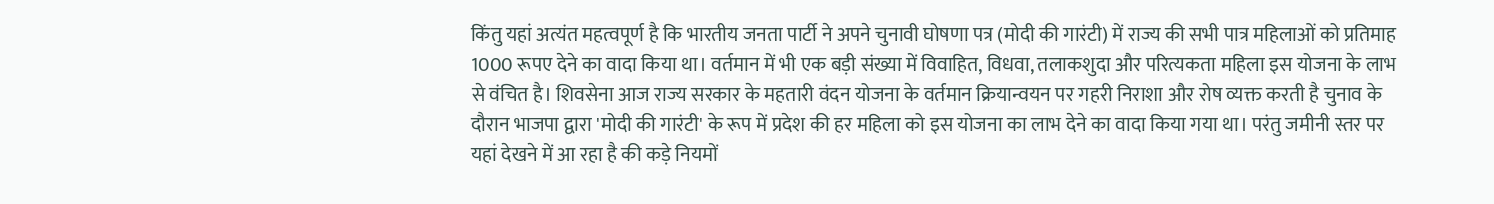किंतु यहां अत्यंत महत्वपूर्ण है कि भारतीय जनता पार्टी ने अपने चुनावी घोषणा पत्र (मोदी की गारंटी) में राज्य की सभी पात्र महिलाओं को प्रतिमाह 1000 रूपए देने का वादा किया था। वर्तमान में भी एक बड़ी संख्या में विवाहित, विधवा, तलाकशुदा और परित्यकता महिला इस योजना के लाभ से वंचित है। शिवसेना आज राज्य सरकार के महतारी वंदन योजना के वर्तमान क्रियान्वयन पर गहरी निराशा और रोष व्यक्त करती है चुनाव के दौरान भाजपा द्वारा 'मोदी की गारंटी' के रूप में प्रदेश की हर महिला को इस योजना का लाभ देने का वादा किया गया था। परंतु जमीनी स्तर पर यहां देखने में आ रहा है की कड़े नियमों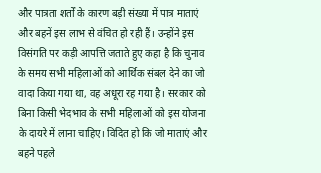और पात्रता शर्तों के कारण बड़ी संख्या में पात्र माताएं और बहनें इस लाभ से वंचित हो रही हैं। उन्होंने इस विसंगति पर कड़ी आपत्ति जताते हुए कहा है कि चुनाव के समय सभी महिलाओं को आर्थिक संबल देने का जो वादा किया गया था, वह अधूरा रह गया है। सरकार को बिना किसी भेदभाव के सभी महिलाओं को इस योजना के दायरे में लाना चाहिए। विदित हो कि जो माताएं और बहने पहले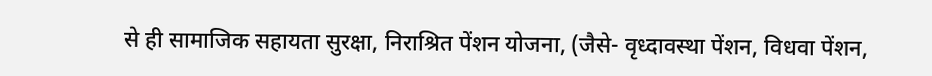से ही सामाजिक सहायता सुरक्षा, निराश्रित पेंशन योजना, (जैसे- वृध्दावस्था पेंशन, विधवा पेंशन,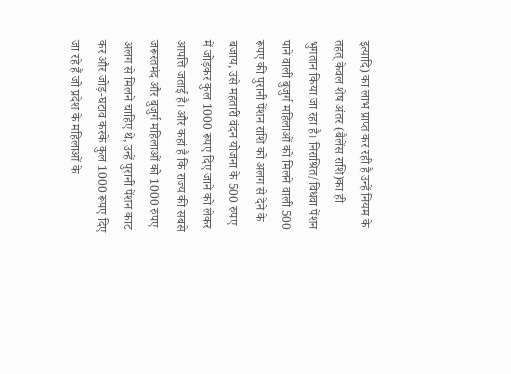इत्यादि) का लाभ प्राप्त कर रही है उन्हें नियम के तहत् केवल शेष अंतर (बैलेंस राशि)का ही भुगतान किया जा रहा है। निराश्रित/विधवा पेंशन पाने वाली बुजुर्ग महिलाओं को मिलने वाली 500 रूपए की पुरानी पेंशन राशि को अलग से देने के बजाय, उसे महतारी वंदन योजना के 500 रुपए में जोड़कर कुल 1000 रूपए दिए जाने को लेकर आपत्ति जताई है। और कहां है कि राज्य की सबसे जरूरतमंद और बुजुर्ग महिलाओं को 1000 रुपए अलग से मिलने चाहिए थे, उन्हें पुरानी पेंशन काट कर और जोड़-घटाव करके कुल 1000 रूपए दिए जा रहे हैं जो प्रदेश के महिलाओं के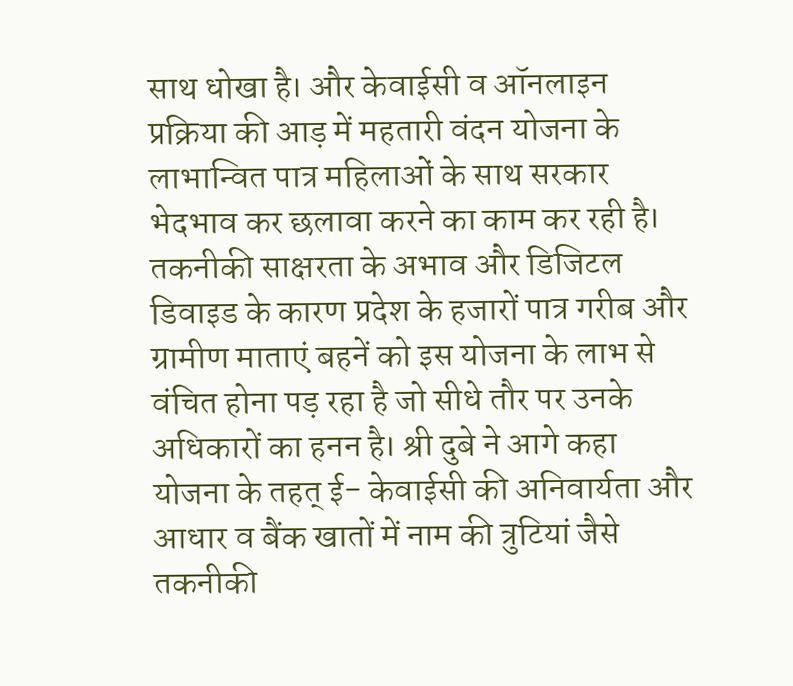साथ धोखा है। और केवाईसी व ऑनलाइन प्रक्रिया की आड़ में महतारी वंदन योजना के लाभान्वित पात्र महिलाओं के साथ सरकार भेदभाव कर छलावा करने का काम कर रही है। तकनीकी साक्षरता के अभाव और डिजिटल डिवाइड के कारण प्रदेश के हजारों पात्र गरीब और ग्रामीण माताएं बहनें को इस योजना के लाभ से वंचित होना पड़ रहा है जो सीधे तौर पर उनके अधिकारों का हनन है। श्री दुबे ने आगे कहा योजना के तहत् ई- केवाईसी की अनिवार्यता और आधार व बैंक खातों में नाम की त्रुटियां जैसे तकनीकी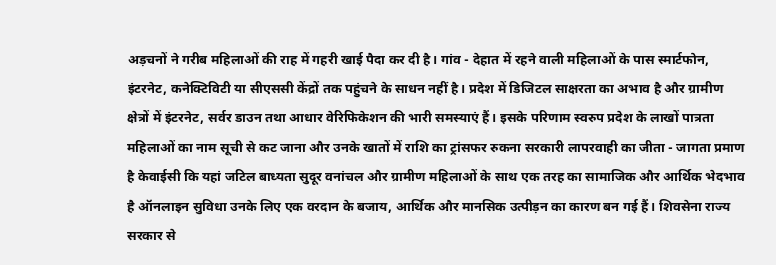अड़चनों ने गरीब महिलाओं की राह में गहरी खाई पैदा कर दी है। गांव - देहात में रहने वाली महिलाओं के पास स्मार्टफोन, इंटरनेट, कनेक्टिविटी या सीएससी केंद्रों तक पहुंचने के साधन नहीं है। प्रदेश में डिजिटल साक्षरता का अभाव है और ग्रामीण क्षेत्रों में इंटरनेट, सर्वर डाउन तथा आधार वेरिफिकेशन की भारी समस्याएं हैं। इसके परिणाम स्वरुप प्रदेश के लाखों पात्रता महिलाओं का नाम सूची से कट जाना और उनके खातों में राशि का ट्रांसफर रुकना सरकारी लापरवाही का जीता - जागता प्रमाण है केवाईसी कि यहां जटिल बाध्यता सुदूर वनांचल और ग्रामीण महिलाओं के साथ एक तरह का सामाजिक और आर्थिक भेदभाव है ऑनलाइन सुविधा उनके लिए एक वरदान के बजाय, आर्थिक और मानसिक उत्पीड़न का कारण बन गई हैं। शिवसेना राज्य सरकार से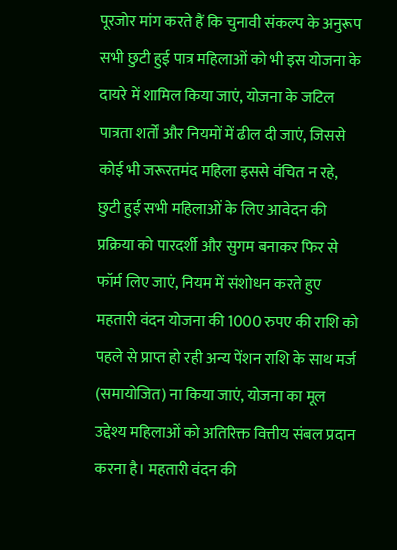पूरजोर मांग करते हैं कि चुनावी संकल्प के अनुरूप सभी छुटी हुई पात्र महिलाओं को भी इस योजना के दायरे में शामिल किया जाएं, योजना के जटिल पात्रता शर्तों और नियमों में ढील दी जाएं, जिससे कोई भी जरूरतमंद महिला इससे वंचित न रहे, छुटी हुई सभी महिलाओं के लिए आवेदन की प्रक्रिया को पारदर्शी और सुगम बनाकर फिर से फॉर्म लिए जाएं, नियम में संशोधन करते हुए महतारी वंदन योजना की 1000 रुपए की राशि को पहले से प्राप्त हो रही अन्य पेंशन राशि के साथ मर्ज (समायोजित) ना किया जाएं, योजना का मूल उद्देश्य महिलाओं को अतिरिक्त वित्तीय संबल प्रदान करना है। महतारी वंदन की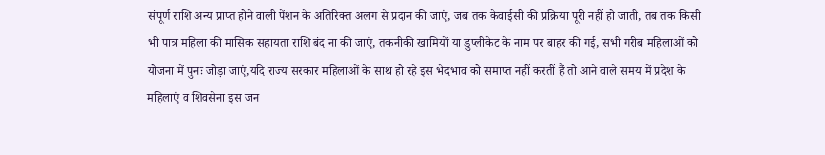संपूर्ण राशि अन्य प्राप्त होने वाली पेंशन के अतिरिक्त अलग से प्रदान की जाएं, जब तक केवाईसी की प्रक्रिया पूरी नहीं हो जाती, तब तक किसी भी पात्र महिला की मासिक सहायता राशि बंद ना की जाएं, तकनीकी खामियों या डुप्लीकेट के नाम पर बाहर की गई, सभी गरीब महिलाओं को योजना में पुनः जोड़ा जाएं,यदि राज्य सरकार महिलाओं के साथ हो रहे इस भेदभाव को समाप्त नहीं करतीं हैं तो आने वाले समय में प्रदेश के महिलाएं व शिवसेना इस जन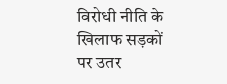विरोधी नीति के खिलाफ सड़कों पर उतर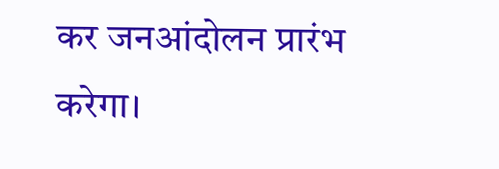कर जनआंदोलन प्रारंभ करेगा।